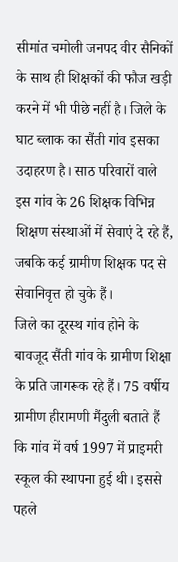सीमांत चमोली जनपद वीर सैनिकों के साथ ही शिक्षकों की फौज खड़ी करने में भी पीछे नहीं है। जिले के घाट ब्लाक का सैंती गांव इसका उदाहरण है। साठ परिवारों वाले इस गांव के 26 शिक्षक विभिन्न शिक्षण संस्थाओं में सेवाएं दे रहे हैं, जबकि कई ग्रामीण शिक्षक पद से सेवानिवृत्त हो चुके हैं।
जिले का दूरस्थ गांव होने के बावजूद सैंती गांव के ग्रामीण शिक्षा के प्रति जागरूक रहे हैं। 75 वर्षीय ग्रामीण हीरामणी मैंदुली बताते हैं कि गांव में वर्ष 1997 में प्राइमरी स्कूल की स्थापना हुई थी। इससे पहले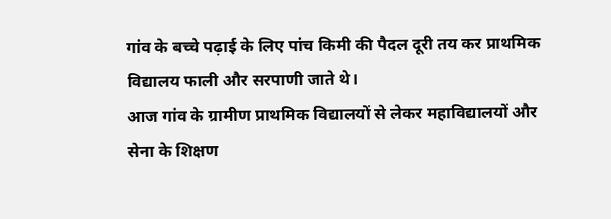गांव के बच्चे पढ़ाई के लिए पांच किमी की पैदल दूरी तय कर प्राथमिक विद्यालय फाली और सरपाणी जाते थे।
आज गांव के ग्रामीण प्राथमिक विद्यालयों से लेकर महाविद्यालयों और सेना के शिक्षण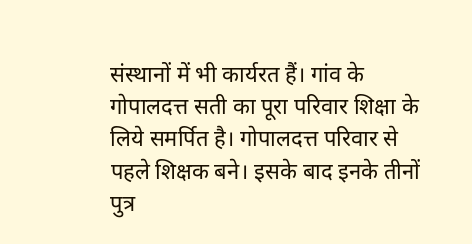संस्थानों में भी कार्यरत हैं। गांव के गोपालदत्त सती का पूरा परिवार शिक्षा के लिये समर्पित है। गोपालदत्त परिवार से पहले शिक्षक बने। इसके बाद इनके तीनों पुत्र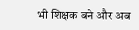भी शिक्षक बने और अब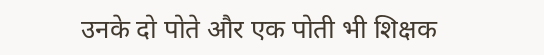उनके दो पोते और एक पोती भी शिक्षक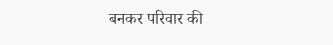बनकर परिवार की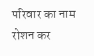परिवार का नाम रोशन कर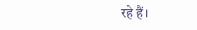रहे हैं।